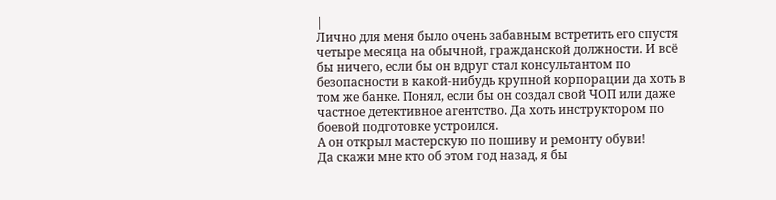|
Лично для меня было очень забавным встретить его спустя четыре месяца на обычной, гражданской должности. И всё бы ничего, если бы он вдруг стал консультантом по безопасности в какой-нибудь крупной корпорации да хоть в том же банке. Понял, если бы он создал свой ЧОП или даже частное детективное агентство. Да хоть инструктором по боевой подготовке устроился.
А он открыл мастерскую по пошиву и ремонту обуви!
Да скажи мне кто об этом год назад, я бы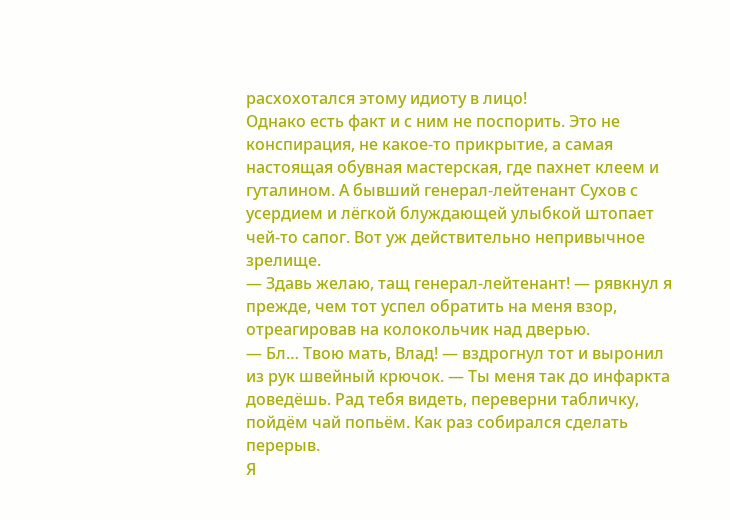расхохотался этому идиоту в лицо!
Однако есть факт и с ним не поспорить. Это не конспирация, не какое-то прикрытие, а самая настоящая обувная мастерская, где пахнет клеем и гуталином. А бывший генерал-лейтенант Сухов с усердием и лёгкой блуждающей улыбкой штопает чей-то сапог. Вот уж действительно непривычное зрелище.
— Здавь желаю, тащ генерал-лейтенант! — рявкнул я прежде, чем тот успел обратить на меня взор, отреагировав на колокольчик над дверью.
— Бл… Твою мать, Влад! — вздрогнул тот и выронил из рук швейный крючок. — Ты меня так до инфаркта доведёшь. Рад тебя видеть, переверни табличку, пойдём чай попьём. Как раз собирался сделать перерыв.
Я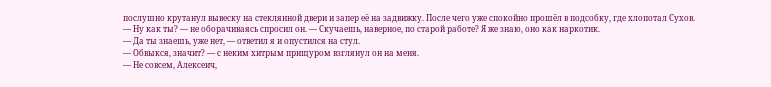послушно крутанул вывеску на стеклянной двери и запер её на задвижку. После чего уже спокойно прошёл в подсобку, где хлопотал Сухов.
— Ну как ты? — не оборачиваясь спросил он. — Скучаешь, наверное, по старой работе? Я же знаю, оно как наркотик.
— Да ты знаешь, уже нет, — ответил я и опустился на стул.
— Обвыкся, значит? — с неким хитрым прищуром взглянул он на меня.
— Не совсем, Алексеич,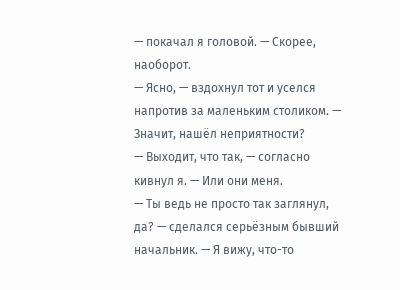— покачал я головой. — Скорее, наоборот.
— Ясно, — вздохнул тот и уселся напротив за маленьким столиком. — Значит, нашёл неприятности?
— Выходит, что так, — согласно кивнул я. — Или они меня.
— Ты ведь не просто так заглянул, да? — сделался серьёзным бывший начальник. — Я вижу, что-то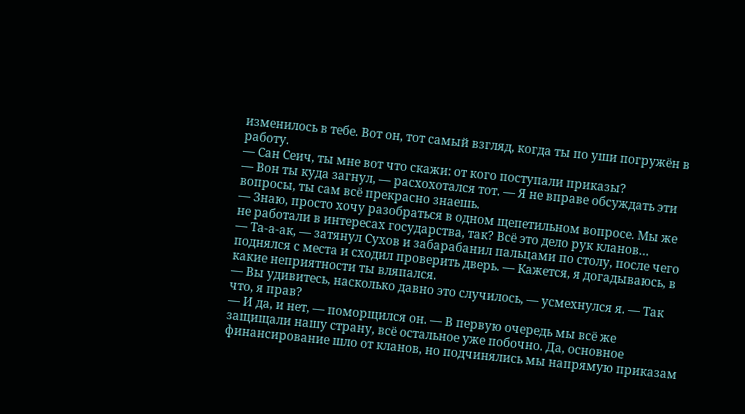изменилось в тебе. Вот он, тот самый взгляд, когда ты по уши погружён в работу.
— Сан Сеич, ты мне вот что скажи: от кого поступали приказы?
— Вон ты куда загнул, — расхохотался тот. — Я не вправе обсуждать эти вопросы, ты сам всё прекрасно знаешь.
— Знаю, просто хочу разобраться в одном щепетильном вопросе. Мы же не работали в интересах государства, так? Всё это дело рук кланов…
— Та-а-ак, — затянул Сухов и забарабанил пальцами по столу, после чего поднялся с места и сходил проверить дверь. — Кажется, я догадываюсь, в какие неприятности ты вляпался.
— Вы удивитесь, насколько давно это случилось, — усмехнулся я. — Так что, я прав?
— И да, и нет, — поморщился он. — В первую очередь мы всё же защищали нашу страну, всё остальное уже побочно. Да, основное финансирование шло от кланов, но подчинялись мы напрямую приказам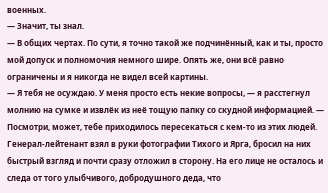военных.
— Значит, ты знал.
— В общих чертах. По сути, я точно такой же подчинённый, как и ты, просто мой допуск и полномочия немного шире. Опять же, они всё равно ограничены и я никогда не видел всей картины.
— Я тебя не осуждаю. У меня просто есть некие вопросы, — я расстегнул молнию на сумке и извлёк из неё тощую папку со скудной информацией. — Посмотри, может, тебе приходилось пересекаться с кем-то из этих людей.
Генерал-лейтенант взял в руки фотографии Тихого и Ярга, бросил на них быстрый взгляд и почти сразу отложил в сторону. На его лице не осталось и следа от того улыбчивого, добродушного деда, что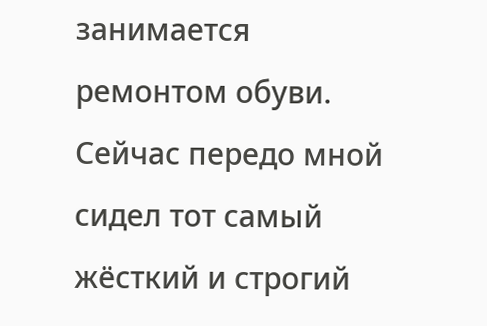занимается ремонтом обуви. Сейчас передо мной сидел тот самый жёсткий и строгий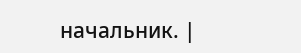начальник. |